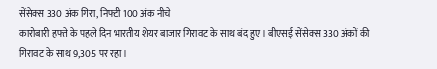सेंसेक्स 330 अंक गिरा, निफ्टी 100 अंक नीचे
कारोबारी हफ्ते के पहले दिन भारतीय शेयर बाजार गिरावट के साथ बंद हुए। बीएसई सेंसेक्स 330 अंकों की गिरावट के साथ 9,305 पर रहा।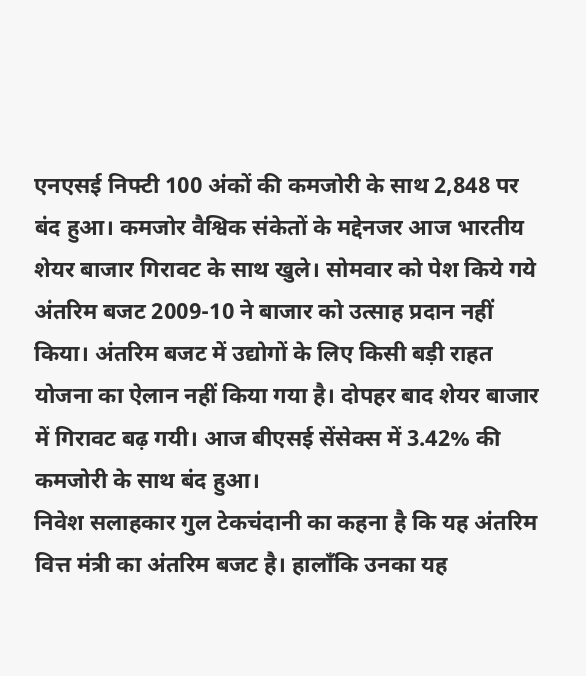एनएसई निफ्टी 100 अंकों की कमजोरी के साथ 2,848 पर बंद हुआ। कमजोर वैश्विक संकेतों के मद्देनजर आज भारतीय शेयर बाजार गिरावट के साथ खुले। सोमवार को पेश किये गये अंतरिम बजट 2009-10 ने बाजार को उत्साह प्रदान नहीं किया। अंतरिम बजट में उद्योगों के लिए किसी बड़ी राहत योजना का ऐलान नहीं किया गया है। दोपहर बाद शेयर बाजार में गिरावट बढ़ गयी। आज बीएसई सेंसेक्स में 3.42% की कमजोरी के साथ बंद हुआ।
निवेश सलाहकार गुल टेकचंदानी का कहना है कि यह अंतरिम वित्त मंत्री का अंतरिम बजट है। हालाँकि उनका यह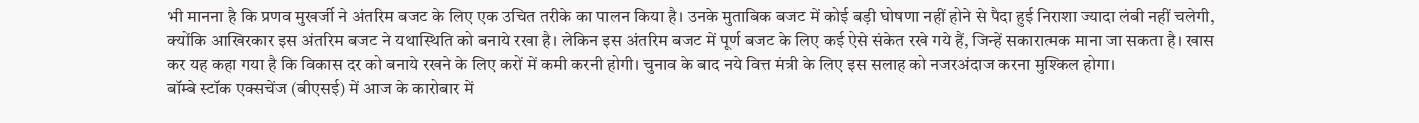भी मानना है कि प्रणव मुखर्जी ने अंतरिम बजट के लिए एक उचित तरीके का पालन किया है। उनके मुताबिक बजट में कोई बड़ी घोषणा नहीं होने से पैदा हुई निराशा ज्यादा लंबी नहीं चलेगी, क्योंकि आखिरकार इस अंतरिम बजट ने यथास्थिति को बनाये रखा है। लेकिन इस अंतरिम बजट में पूर्ण बजट के लिए कई ऐसे संकेत रखे गये हैं, जिन्हें सकारात्मक माना जा सकता है। खास कर यह कहा गया है कि विकास दर को बनाये रखने के लिए करों में कमी करनी होगी। चुनाव के बाद नये वित्त मंत्री के लिए इस सलाह को नजरअंदाज करना मुश्किल होगा।
बॉम्बे स्टॉक एक्सचेंज (बीएसई) में आज के कारोबार में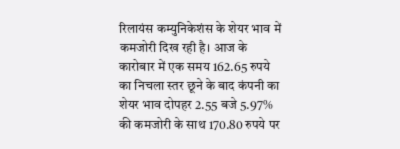रिलायंस कम्युनिकेशंस के शेयर भाव में कमजोरी दिख रही है। आज के कारोबार में एक समय 162.65 रुपये का निचला स्तर छूने के बाद कंपनी का शेयर भाव दोपहर 2.55 बजे 5.97% की कमजोरी के साथ 170.80 रुपये पर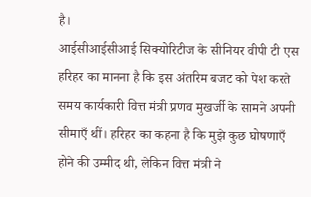है।
आईसीआईसीआई सिक्योरिटीज के सीनियर वीपी टी एस हरिहर का मानना है कि इस अंतरिम बजट को पेश करते समय कार्यकारी वित्त मंत्री प्रणव मुखर्जी के सामने अपनी सीमाएँ थीं। हरिहर का कहना है कि मुझे कुछ घोषणाएँ होने की उम्मीद थी, लेकिन वित्त मंत्री ने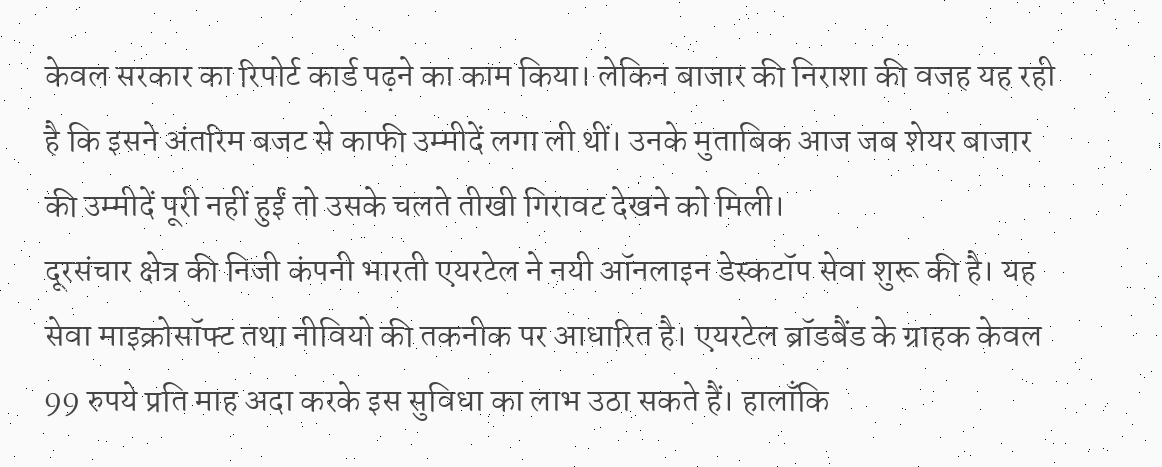केवल सरकार का रिपोर्ट कार्ड पढ़ने का काम किया। लेकिन बाजार की निराशा की वजह यह रही है कि इसने अंतरिम बजट से काफी उम्मीदें लगा ली थीं। उनके मुताबिक आज जब शेयर बाजार की उम्मीदें पूरी नहीं हुईं तो उसके चलते तीखी गिरावट देखने को मिली।
दूरसंचार क्षेत्र की निजी कंपनी भारती एयरटेल ने नयी ऑनलाइन डेस्कटॉप सेवा शुरू की है। यह सेवा माइक्रोसॉफ्ट तथा नीवियो की तकनीक पर आधारित है। एयरटेल ब्रॉडबैंड के ग्राहक केवल 99 रुपये प्रति माह अदा करके इस सुविधा का लाभ उठा सकते हैं। हालाँकि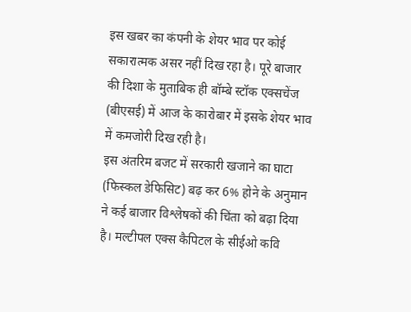इस खबर का कंपनी के शेयर भाव पर कोई सकारात्मक असर नहीं दिख रहा है। पूरे बाजार की दिशा के मुताबिक ही बॉम्बे स्टॉक एक्सचेंज (बीएसई) में आज के कारोबार में इसके शेयर भाव में कमजोरी दिख रही है।
इस अंतरिम बजट में सरकारी खजाने का घाटा (फिस्कल डेफिसिट) बढ़ कर 6% होने के अनुमान ने कई बाजार विश्लेषकों की चिंता को बढ़ा दिया है। मल्टीपल एक्स कैपिटल के सीईओ कवि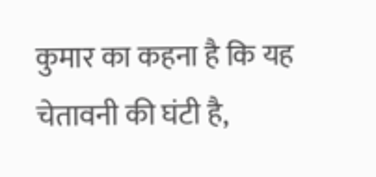कुमार का कहना है कि यह चेतावनी की घंटी है,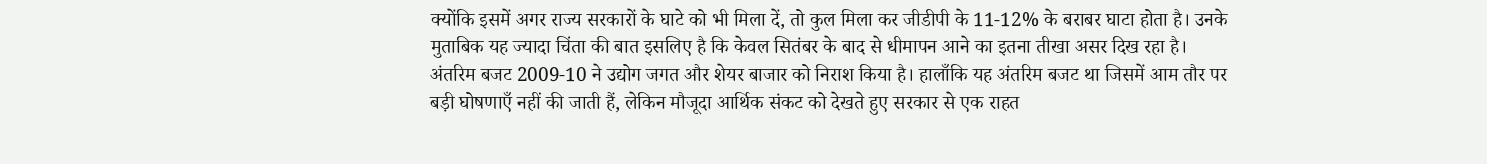क्योंकि इसमें अगर राज्य सरकारों के घाटे को भी मिला दें, तो कुल मिला कर जीडीपी के 11-12% के बराबर घाटा होता है। उनके मुताबिक यह ज्यादा चिंता की बात इसलिए है कि केवल सितंबर के बाद से धीमापन आने का इतना तीखा असर दिख रहा है।
अंतरिम बजट 2009-10 ने उद्योग जगत और शेयर बाजार को निराश किया है। हालाँकि यह अंतरिम बजट था जिसमें आम तौर पर बड़ी घोषणाएँ नहीं की जाती हैं, लेकिन मौजूदा आर्थिक संकट को देखते हुए सरकार से एक राहत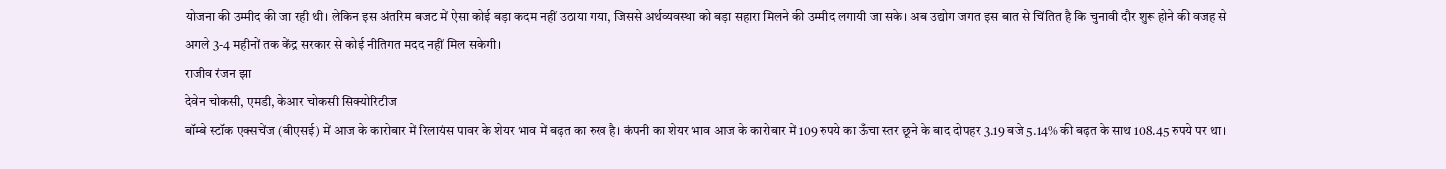योजना की उम्मीद की जा रही थी। लेकिन इस अंतरिम बजट में ऐसा कोई बड़ा कदम नहीं उठाया गया, जिससे अर्थव्यवस्था को बड़ा सहारा मिलने की उम्मीद लगायी जा सके। अब उद्योग जगत इस बात से चिंतित है कि चुनावी दौर शुरू होने की वजह से अगले 3-4 महीनों तक केंद्र सरकार से कोई नीतिगत मदद नहीं मिल सकेगी।
राजीव रंजन झा
देवेन चोकसी, एमडी, केआर चोकसी सिक्योरिटीज
बॉम्बे स्टॉक एक्सचेंज (बीएसई) में आज के कारोबार में रिलायंस पावर के शेयर भाव में बढ़त का रुख है। कंपनी का शेयर भाव आज के कारोबार में 109 रुपये का ऊँचा स्तर छूने के बाद दोपहर 3.19 बजे 5.14% की बढ़त के साथ 108.45 रुपये पर था।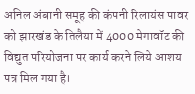अनिल अंबानी समूह की कंपनी रिलायंस पावर को झारखंड के तिलैया में 4000 मेगावॉट की विद्युत परियोजना पर कार्य करने लिये आशय पत्र मिल गया है।